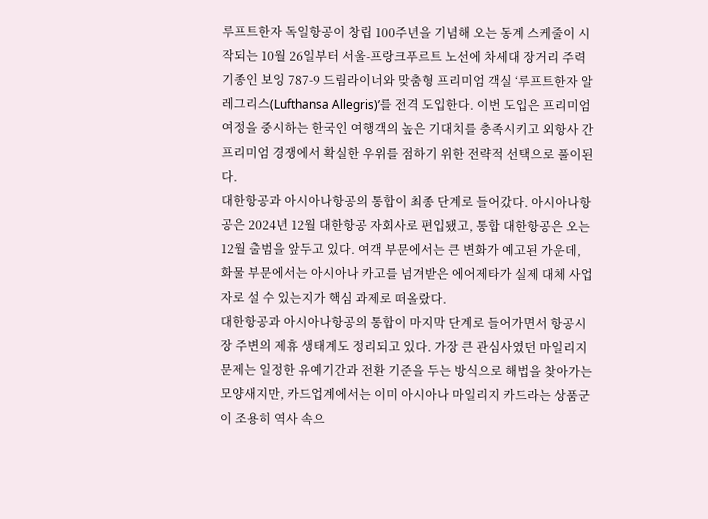루프트한자 독일항공이 창립 100주년을 기념해 오는 동계 스케줄이 시작되는 10월 26일부터 서울-프랑크푸르트 노선에 차세대 장거리 주력 기종인 보잉 787-9 드림라이너와 맞춤형 프리미엄 객실 ‘루프트한자 알레그리스(Lufthansa Allegris)’를 전격 도입한다. 이번 도입은 프리미엄 여정을 중시하는 한국인 여행객의 높은 기대치를 충족시키고 외항사 간 프리미엄 경쟁에서 확실한 우위를 점하기 위한 전략적 선택으로 풀이된다.
대한항공과 아시아나항공의 통합이 최종 단계로 들어갔다. 아시아나항공은 2024년 12월 대한항공 자회사로 편입됐고, 통합 대한항공은 오는 12월 출범을 앞두고 있다. 여객 부문에서는 큰 변화가 예고된 가운데, 화물 부문에서는 아시아나 카고를 넘겨받은 에어제타가 실제 대체 사업자로 설 수 있는지가 핵심 과제로 떠올랐다.
대한항공과 아시아나항공의 통합이 마지막 단계로 들어가면서 항공시장 주변의 제휴 생태계도 정리되고 있다. 가장 큰 관심사였던 마일리지 문제는 일정한 유예기간과 전환 기준을 두는 방식으로 해법을 찾아가는 모양새지만, 카드업계에서는 이미 아시아나 마일리지 카드라는 상품군이 조용히 역사 속으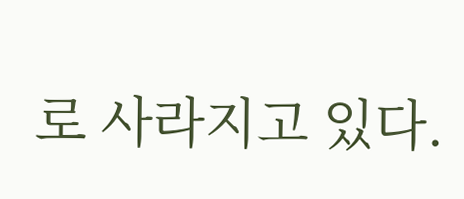로 사라지고 있다.